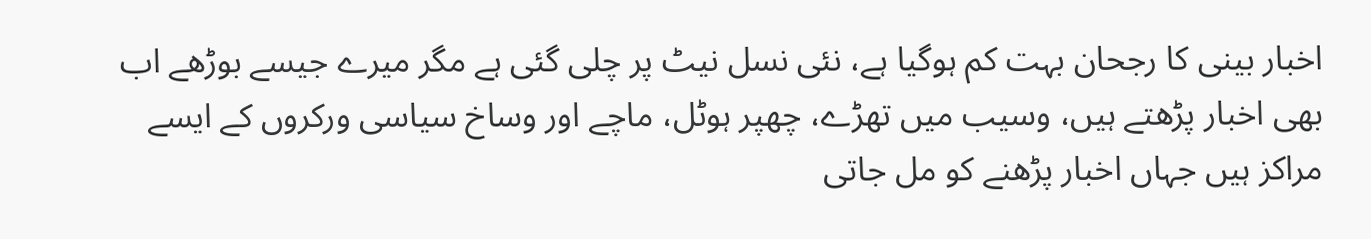اخبار بینی کا رجحان بہت کم ہوگیا ہے، نئی نسل نیٹ پر چلی گئی ہے مگر میرے جیسے بوڑھے اب بھی اخبار پڑھتے ہیں، وسیب میں تھڑے، چھپر ہوٹل، ماچے اور وساخ سیاسی ورکروں کے ایسے مراکز ہیں جہاں اخبار پڑھنے کو مل جاتی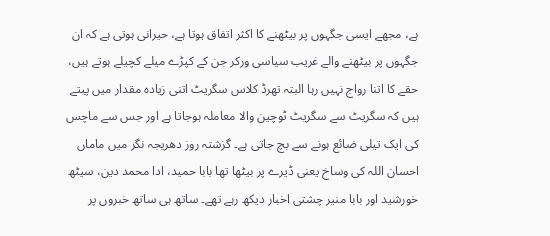ہے، مجھے ایسی جگہوں پر بیٹھنے کا اکثر اتفاق ہوتا ہے، حیرانی ہوتی ہے کہ ان جگہوں پر بیٹھنے والے غریب سیاسی ورکر جن کے کپڑے میلے کچیلے ہوتے ہیں، حقے کا اتنا رواج نہیں رہا البتہ تھرڈ کلاس سگریٹ اتنی زیادہ مقدار میں پیتے ہیں کہ سگریٹ سے سگریٹ ٹوچین والا معاملہ ہوجاتا ہے اور جس سے ماچس کی ایک تیلی ضائع ہونے سے بچ جاتی ہے۔ گزشتہ روز دھریجہ نگر میں ماماں احسان اللہ کی وساخ یعنی ڈیرے پر بیٹھا تھا بابا حمید، ادا محمد دین، سیٹھ خورشید اور بابا منیر چشتی اخبار دیکھ رہے تھے۔ ساتھ ہی ساتھ خبروں پر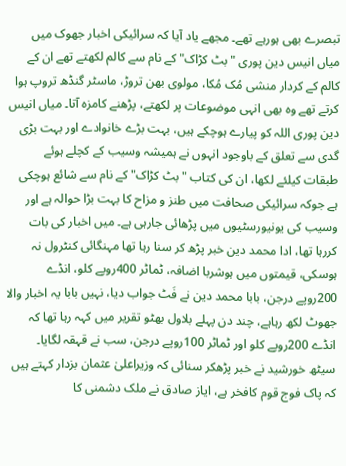تبصرے بھی ہورہے تھے۔ مجھے یاد آیا کہ سرائیکی اخبار جھوک میں میاں انیس دین پوری "بٹ کڑاک" کے نام سے کالم لکھتے تھے ان کے کالم کے کردار منشی مُک مُکا، مولوی بھن تروڑ، ماسٹر گنڈھ تروپ ہوا کرتے تھے وہ بھی انہی موضوعات پر لکھتے، پڑھنے کامزہ آتا۔ میاں انیس دین پوری اللہ کو پیارے ہوچکے ہیں، بہت بڑے خانوادے اور بہت بڑی گدی سے تعلق کے باوجود انہوں نے ہمیشہ وسیب کے کچلے ہوئے طبقات کیلئے لکھا، ان کی کتاب "بٹ کڑاک" کے نام سے شائع ہوچکی ہے جوکہ سرائیکی صحافت میں طنز و مزاح کا بہت بڑا حوالہ ہے اور وسیب کی یونیورسٹیوں میں پڑھائی جارہی ہے۔ میں اخبار کی بات کررہا تھا، ادا محمد دین خبر پڑھ کر سنا رہا تھا مہنگائی کنٹرول نہ ہوسکی، قیمتوں میں ہوشربا اضافہ، ٹماٹر 400روپے کلو، انڈے 200روپے درجن، بابا محمد دین نے فَٹ جواب دیا، نہیں بابا یہ اخبار والا جھوٹ لکھ رہاہے، چند دن پہلے بلاول بھٹو تقریر میں کہہ رہا تھا کہ انڈے 200روپے کلو اور ٹماٹر 100روپے درجن، سب نے قہقہ لگایا۔
سیٹھ خورشید نے خبر پڑھکر سنائی کہ وزیراعلیٰ عثمان بزدار کہتے ہیں کہ پاک فوج قوم کافخر ہے، ایاز صادق نے ملک دشمنی کا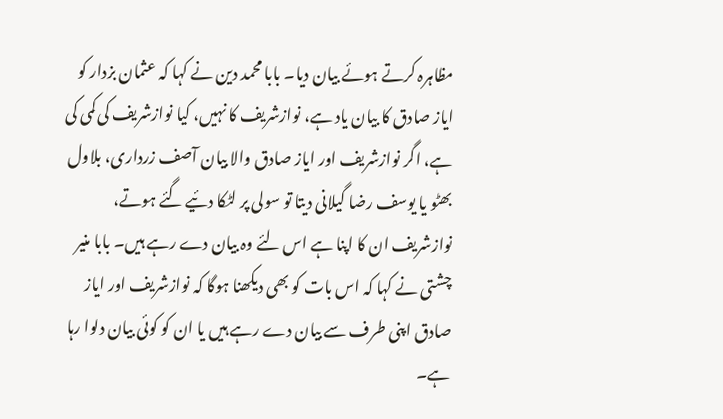مظاہرہ کرتے ہوئے بیان دیا۔ بابا محمد دین نے کہا کہ عثمان بزدار کو ایاز صادق کا بیان یاد ہے، نوازشریف کا نہیں، کیا نوازشریف کی کمی کی ہے، اگر نوازشریف اور ایاز صادق والا بیان آصف زرداری، بلاول بھٹو یا یوسف رضا گیلانی دیتا تو سولی پر لٹکا دئیے گئے ہوتے، نوازشریف ان کا اپنا ہے اس لئے وہ بیان دے رہے ہیں۔ بابا منیر چشتی نے کہا کہ اس بات کو بھی دیکھنا ہوگا کہ نوازشریف اور ایاز صادق اپنی طرف سے بیان دے رہے ہیں یا ان کو کوئی بیان دلوا رہا ہے۔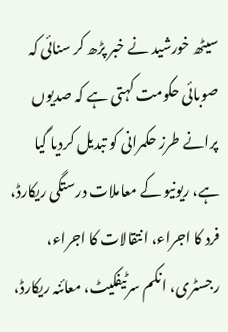سیٹھ خورشید نے خبر پڑھ کر سنائی کہ صوبائی حکومت کہتی ہے کہ صدیوں پرانے طرز حکمرانی کو تبدیل کردیا گیا ہے، ریونیو کے معاملات درستگی ریکارڈ، فرد کا اجراء، انتقالات کا اجراء، رجسٹری، انکم سرٹیفکیٹ، معائنہ ریکارڈ،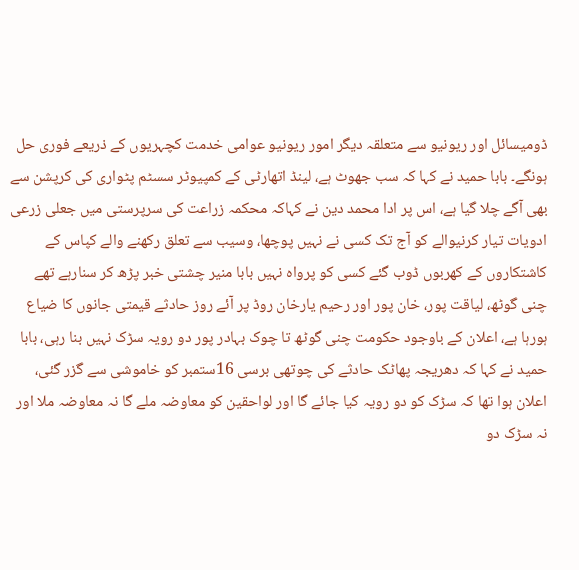ڈومیسائل اور ریونیو سے متعلقہ دیگر امور ریونیو عوامی خدمت کچہریوں کے ذریعے فوری حل ہونگے۔ بابا حمید نے کہا کہ سب جھوٹ ہے، لینڈ اتھارٹی کے کمپیوٹر سسٹم پٹواری کی کرپشن سے بھی آگے چلا گیا ہے، اس پر ادا محمد دین نے کہاکہ محکمہ زراعت کی سرپرستی میں جعلی زرعی ادویات تیار کرنیوالے کو آج تک کسی نے نہیں پوچھا، وسیب سے تعلق رکھنے والے کپاس کے کاشتکاروں کے کھربوں ڈوب گئے کسی کو پرواہ نہیں بابا منیر چشتی خبر پڑھ کر سنارہے تھے چنی گوٹھ، لیاقت پور، خان پور اور رحیم یارخان روڈ پر آئے روز حادثے قیمتی جانوں کا ضیاع ہورہا ہے، اعلان کے باوجود حکومت چنی گوٹھ تا چوک بہادر پور دو رویہ سڑک نہیں بنا رہی، بابا حمید نے کہا کہ دھریجہ پھاٹک حادثے کی چوتھی برسی 16ستمبر کو خاموشی سے گزر گئی، اعلان ہوا تھا کہ سڑک کو دو رویہ کیا جائے گا اور لواحقین کو معاوضہ ملے گا نہ معاوضہ ملا اور نہ سڑک دو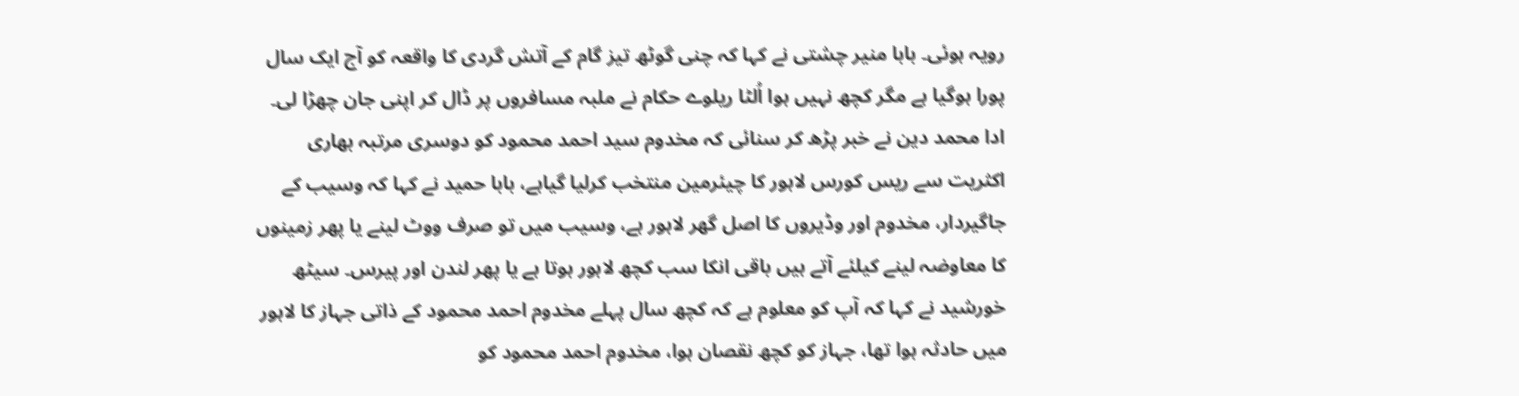رویہ ہوئی۔ بابا منیر چشتی نے کہا کہ چنی گوٹھ تیز گام کے آتش گردی کا واقعہ کو آج ایک سال پورا ہوگیا ہے مگر کچھ نہیں ہوا اُلٹا ریلوے حکام نے ملبہ مسافروں پر ڈال کر اپنی جان چھڑا لی۔
ادا محمد دین نے خبر پڑھ کر سنائی کہ مخدوم سید احمد محمود کو دوسری مرتبہ بھاری اکثریت سے ریس کورس لاہور کا چیئرمین منتخب کرلیا گیاہے، بابا حمید نے کہا کہ وسیب کے جاگیردار، مخدوم اور وڈیروں کا اصل گھر لاہور ہے، وسیب میں تو صرف ووٹ لینے یا پھر زمینوں کا معاوضہ لینے کیلئے آتے ہیں باقی انکا سب کچھ لاہور ہوتا ہے یا پھر لندن اور پیرس۔ سیٹھ خورشید نے کہا کہ آپ کو معلوم ہے کہ کچھ سال پہلے مخدوم احمد محمود کے ذاتی جہاز کا لاہور میں حادثہ ہوا تھا، جہاز کو کچھ نقصان ہوا، مخدوم احمد محمود کو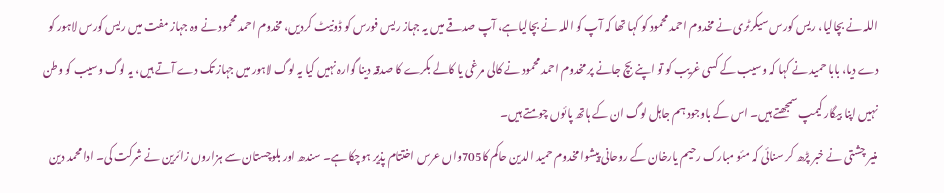اللہ نے بچالیا، ریس کورس سیکرٹری نے مخدوم احمد محمود کو کہا تھا کہ آپ کو اللہ نے بچالیاہے، آپ صدقے میں یہ جہاز ریس فورس کو ڈونیٹ کردیں، مخدوم احمد محمود نے وہ جہاز مفت میں ریس کورس لاہور کو دے دیا، بابا حمید نے کہا کہ وسیب کے کسی غریب کو تو اپنے بچ جانے پر مخدوم احمد محمود نے کالی مرغی یا کالے بکرے کا صدقہ دینا گوارہ نہیں کیا یہ لوگ لاہور میں جہاز تک دے آتے ہیں، یہ لوگ وسیب کو وطن نہیں اپنا بیگار کیمپ سمجھتے ہیں۔ اس کے باوجود ہم جاہل لوگ ان کے ہاتھ پائوں چومتے ہیں۔
منیر چشتی نے خبر پڑھ کر سنائی کہ مئو مبارک رحیم یارخان کے روحانی پیشوا مخدوم حمید الدین حاکم کا705واں عرس اختتام پذیر ہوچکا ہے۔ سندھ اور بلوچستان سے ہزاروں زائرین نے شرکت کی۔ ادا محمد دین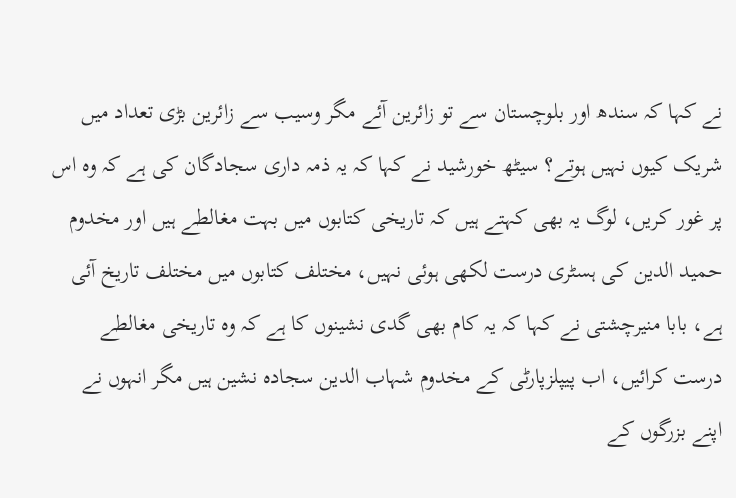نے کہا کہ سندھ اور بلوچستان سے تو زائرین آئے مگر وسیب سے زائرین بڑی تعداد میں شریک کیوں نہیں ہوتے؟ سیٹھ خورشید نے کہا کہ یہ ذمہ داری سجادگان کی ہے کہ وہ اس پر غور کریں، لوگ یہ بھی کہتے ہیں کہ تاریخی کتابوں میں بہت مغالطے ہیں اور مخدوم حمید الدین کی ہسٹری درست لکھی ہوئی نہیں، مختلف کتابوں میں مختلف تاریخ آئی ہے، بابا منیرچشتی نے کہا کہ یہ کام بھی گدی نشینوں کا ہے کہ وہ تاریخی مغالطے درست کرائیں، اب پیپلزپارٹی کے مخدوم شہاب الدین سجادہ نشین ہیں مگر انہوں نے اپنے بزرگوں کے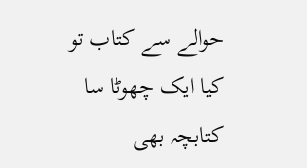حوالے سے کتاب تو کیا ایک چھوٹا سا کتابچہ بھی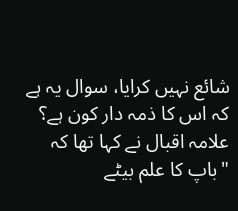شائع نہیں کرایا، سوال یہ ہے کہ اس کا ذمہ دار کون ہے؟ علامہ اقبال نے کہا تھا کہ "باپ کا علم بیٹے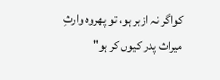کواگر نہ ازبر ہو، تو پھروہ وارثِ میراث پدر کیوں کر ہو"